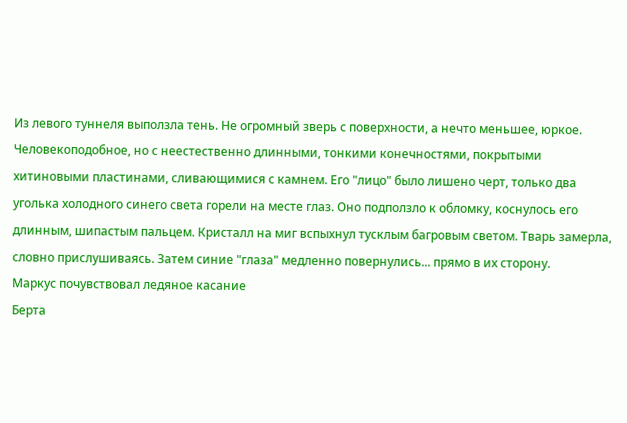Из левого туннеля выползла тень. Не огромный зверь с поверхности, а нечто меньшее, юркое. Человекоподобное, но с неестественно длинными, тонкими конечностями, покрытыми хитиновыми пластинами, сливающимися с камнем. Его "лицо" было лишено черт, только два уголька холодного синего света горели на месте глаз. Оно подползло к обломку, коснулось его длинным, шипастым пальцем. Кристалл на миг вспыхнул тусклым багровым светом. Тварь замерла, словно прислушиваясь. Затем синие "глаза" медленно повернулись... прямо в их сторону.
Маркус почувствовал ледяное касание
Берта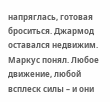напряглась, готовая броситься. Джармод оставался недвижим. Маркус понял. Любое движение, любой всплеск силы – и они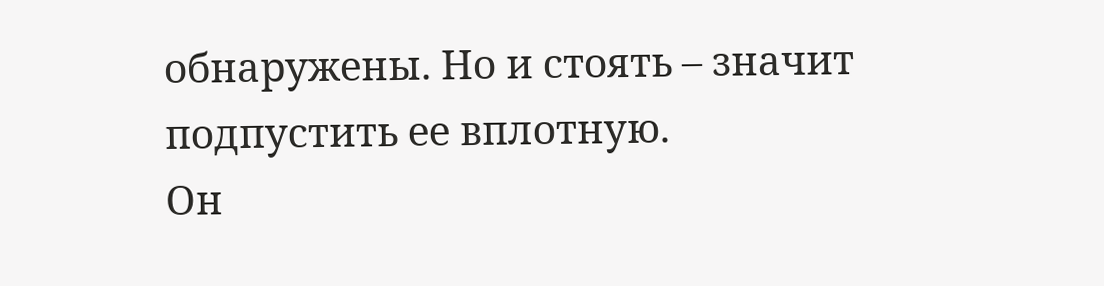обнаружены. Но и стоять – значит подпустить ее вплотную.
Он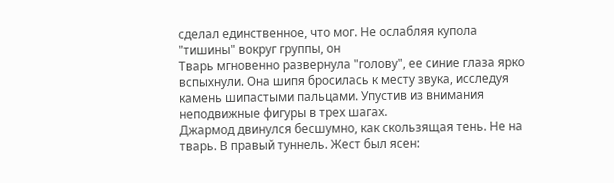сделал единственное, что мог. Не ослабляя купола "тишины" вокруг группы, он
Тварь мгновенно развернула "голову", ее синие глаза ярко вспыхнули. Она шипя бросилась к месту звука, исследуя камень шипастыми пальцами. Упустив из внимания неподвижные фигуры в трех шагах.
Джармод двинулся бесшумно, как скользящая тень. Не на тварь. В правый туннель. Жест был ясен: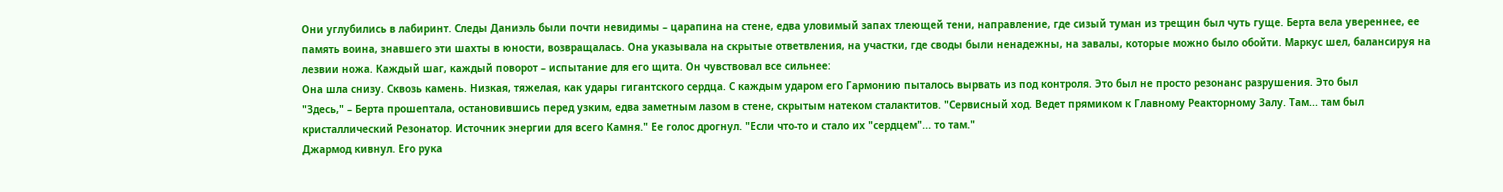Они углубились в лабиринт. Следы Даниэль были почти невидимы – царапина на стене, едва уловимый запах тлеющей тени, направление, где сизый туман из трещин был чуть гуще. Берта вела увереннее, ее память воина, знавшего эти шахты в юности, возвращалась. Она указывала на скрытые ответвления, на участки, где своды были ненадежны, на завалы, которые можно было обойти. Маркус шел, балансируя на лезвии ножа. Каждый шаг, каждый поворот – испытание для его щита. Он чувствовал все сильнее:
Она шла снизу. Сквозь камень. Низкая, тяжелая, как удары гигантского сердца. С каждым ударом его Гармонию пыталось вырвать из под контроля. Это был не просто резонанс разрушения. Это был
"Здесь," – Берта прошептала, остановившись перед узким, едва заметным лазом в стене, скрытым натеком сталактитов. "Сервисный ход. Ведет прямиком к Главному Реакторному Залу. Там... там был кристаллический Резонатор. Источник энергии для всего Камня." Ее голос дрогнул. "Если что-то и стало их "сердцем"... то там."
Джармод кивнул. Его рука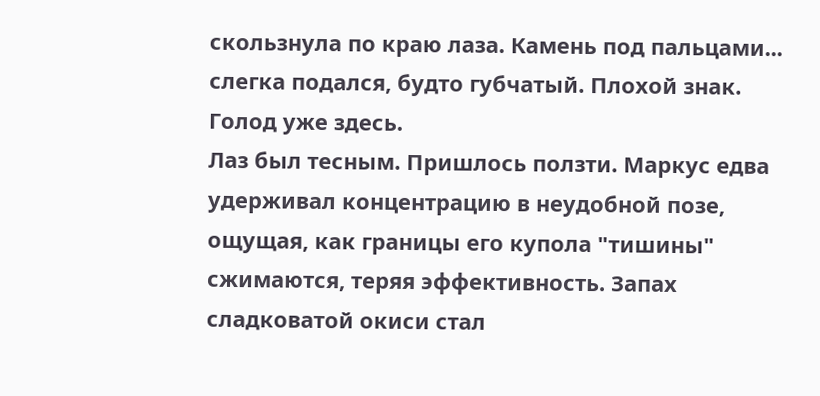скользнула по краю лаза. Камень под пальцами... слегка подался, будто губчатый. Плохой знак. Голод уже здесь.
Лаз был тесным. Пришлось ползти. Маркус едва удерживал концентрацию в неудобной позе, ощущая, как границы его купола "тишины" сжимаются, теряя эффективность. Запах сладковатой окиси стал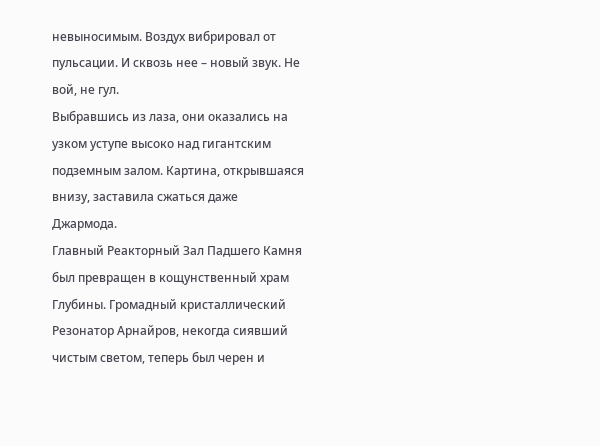невыносимым. Воздух вибрировал от пульсации. И сквозь нее – новый звук. Не вой, не гул.
Выбравшись из лаза, они оказались на узком уступе высоко над гигантским подземным залом. Картина, открывшаяся внизу, заставила сжаться даже Джармода.
Главный Реакторный Зал Падшего Камня был превращен в кощунственный храм Глубины. Громадный кристаллический Резонатор Арнайров, некогда сиявший чистым светом, теперь был черен и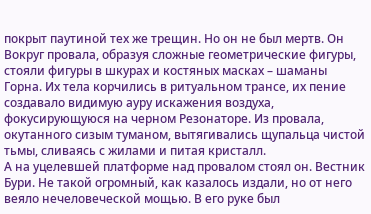покрыт паутиной тех же трещин. Но он не был мертв. Он
Вокруг провала, образуя сложные геометрические фигуры, стояли фигуры в шкурах и костяных масках – шаманы Горна. Их тела корчились в ритуальном трансе, их пение создавало видимую ауру искажения воздуха, фокусирующуюся на черном Резонаторе. Из провала, окутанного сизым туманом, вытягивались щупальца чистой тьмы, сливаясь с жилами и питая кристалл.
А на уцелевшей платформе над провалом стоял он. Вестник Бури. Не такой огромный, как казалось издали, но от него веяло нечеловеческой мощью. В его руке был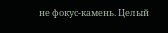не фокус-камень. Целый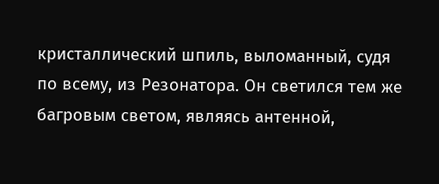кристаллический шпиль, выломанный, судя по всему, из Резонатора. Он светился тем же багровым светом, являясь антенной,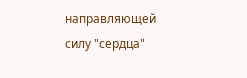направляющей силу "сердца"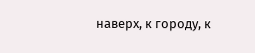наверх, к городу, к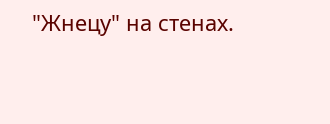"Жнецу" на стенах.